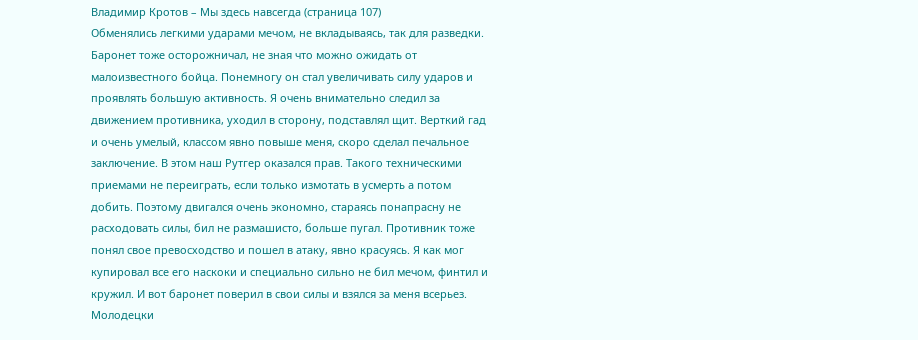Владимир Кротов – Мы здесь навсегда (страница 107)
Обменялись легкими ударами мечом, не вкладываясь, так для разведки. Баронет тоже осторожничал, не зная что можно ожидать от малоизвестного бойца. Понемногу он стал увеличивать силу ударов и проявлять большую активность. Я очень внимательно следил за движением противника, уходил в сторону, подставлял щит. Верткий гад и очень умелый, классом явно повыше меня, скоро сделал печальное заключение. В этом наш Рутгер оказался прав. Такого техническими приемами не переиграть, если только измотать в усмерть а потом добить. Поэтому двигался очень экономно, стараясь понапрасну не расходовать силы, бил не размашисто, больше пугал. Противник тоже понял свое превосходство и пошел в атаку, явно красуясь. Я как мог купировал все его наскоки и специально сильно не бил мечом, финтил и кружил. И вот баронет поверил в свои силы и взялся за меня всерьез. Молодецки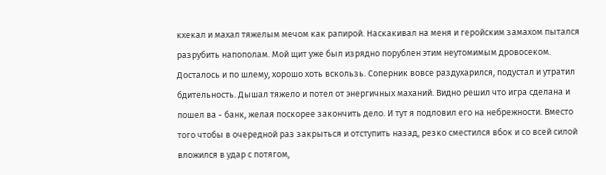кхекал и махал тяжелым мечом как рапирой. Наскакивал на меня и геройским замахом пытался разрубить напополам. Мой щит уже был изрядно порублен этим неутомимым дровосеком. Досталось и по шлему, хорошо хоть вскользь. Соперник вовсе раздухарился, подустал и утратил бдительность. Дышал тяжело и потел от энергичных маханий. Видно решил что игра сделана и пошел ва - банк, желая поскорее закончить дело. И тут я подловил его на небрежности. Вместо того чтобы в очередной раз закрыться и отступить назад, резко сместился вбок и со всей силой вложился в удар с потягом,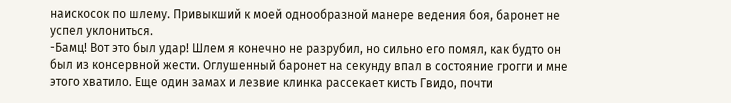наискосок по шлему. Привыкший к моей однообразной манере ведения боя, баронет не успел уклониться.
-Бамц! Вот это был удар! Шлем я конечно не разрубил, но сильно его помял, как будто он был из консервной жести. Оглушенный баронет на секунду впал в состояние грогги и мне этого хватило. Еще один замах и лезвие клинка рассекает кисть Гвидо, почти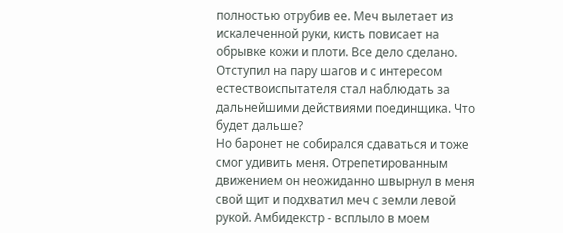полностью отрубив ее. Меч вылетает из искалеченной руки, кисть повисает на обрывке кожи и плоти. Все дело сделано. Отступил на пару шагов и с интересом естествоиспытателя стал наблюдать за дальнейшими действиями поединщика. Что будет дальше?
Но баронет не собирался сдаваться и тоже смог удивить меня. Отрепетированным движением он неожиданно швырнул в меня свой щит и подхватил меч с земли левой рукой. Амбидекстр - всплыло в моем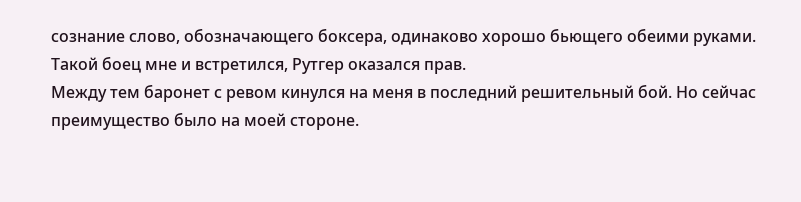сознание слово, обозначающего боксера, одинаково хорошо бьющего обеими руками. Такой боец мне и встретился, Рутгер оказался прав.
Между тем баронет с ревом кинулся на меня в последний решительный бой. Но сейчас преимущество было на моей стороне.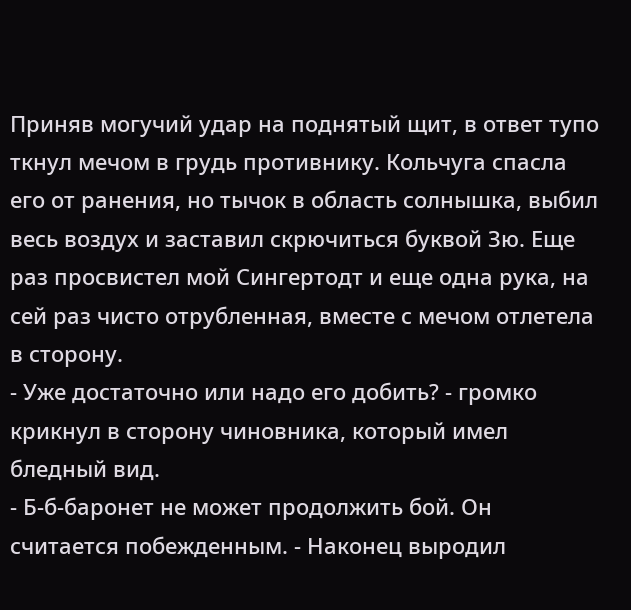Приняв могучий удар на поднятый щит, в ответ тупо ткнул мечом в грудь противнику. Кольчуга спасла его от ранения, но тычок в область солнышка, выбил весь воздух и заставил скрючиться буквой Зю. Еще раз просвистел мой Сингертодт и еще одна рука, на сей раз чисто отрубленная, вместе с мечом отлетела в сторону.
- Уже достаточно или надо его добить? - громко крикнул в сторону чиновника, который имел бледный вид.
- Б-б-баронет не может продолжить бой. Он считается побежденным. - Наконец выродил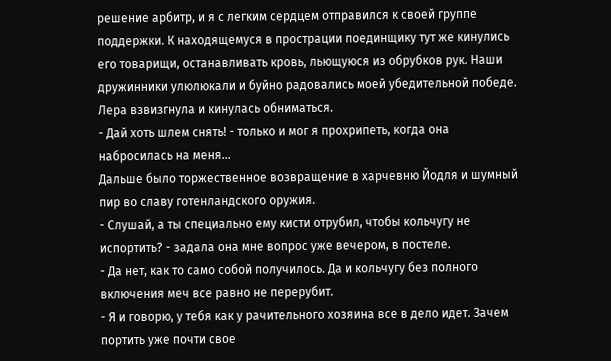решение арбитр, и я с легким сердцем отправился к своей группе поддержки. К находящемуся в прострации поединщику тут же кинулись его товарищи, останавливать кровь, льющуюся из обрубков рук. Наши дружинники улюлюкали и буйно радовались моей убедительной победе. Лера взвизгнула и кинулась обниматься.
- Дай хоть шлем снять! - только и мог я прохрипеть, когда она набросилась на меня...
Дальше было торжественное возвращение в харчевню Йодля и шумный пир во славу готенландского оружия.
- Слушай, а ты специально ему кисти отрубил, чтобы кольчугу не испортить? - задала она мне вопрос уже вечером, в постеле.
- Да нет, как то само собой получилось. Да и кольчугу без полного включения меч все равно не перерубит.
- Я и говорю, у тебя как у рачительного хозяина все в дело идет. Зачем портить уже почти свое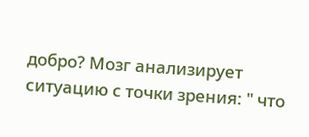добро? Мозг анализирует ситуацию с точки зрения: " что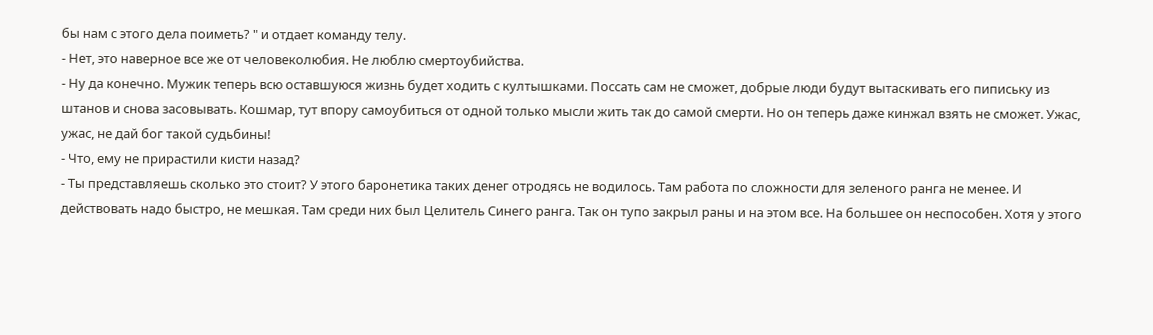бы нам с этого дела поиметь? " и отдает команду телу.
- Нет, это наверное все же от человеколюбия. Не люблю смертоубийства.
- Ну да конечно. Мужик теперь всю оставшуюся жизнь будет ходить с култышками. Поссать сам не сможет, добрые люди будут вытаскивать его пипиську из штанов и снова засовывать. Кошмар, тут впору самоубиться от одной только мысли жить так до самой смерти. Но он теперь даже кинжал взять не сможет. Ужас, ужас, не дай бог такой судьбины!
- Что, ему не прирастили кисти назад?
- Ты представляешь сколько это стоит? У этого баронетика таких денег отродясь не водилось. Там работа по сложности для зеленого ранга не менее. И действовать надо быстро, не мешкая. Там среди них был Целитель Синего ранга. Так он тупо закрыл раны и на этом все. На большее он неспособен. Хотя у этого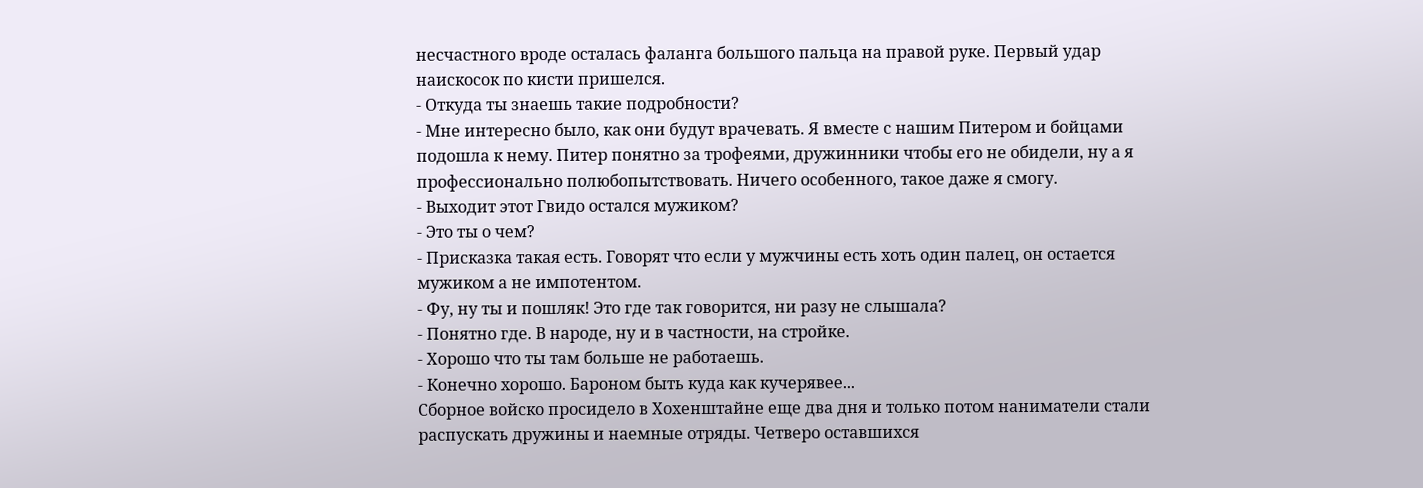несчастного вроде осталась фаланга большого пальца на правой руке. Первый удар наискосок по кисти пришелся.
- Откуда ты знаешь такие подробности?
- Мне интересно было, как они будут врачевать. Я вместе с нашим Питером и бойцами подошла к нему. Питер понятно за трофеями, дружинники чтобы его не обидели, ну а я профессионально полюбопытствовать. Ничего особенного, такое даже я смогу.
- Выходит этот Гвидо остался мужиком?
- Это ты о чем?
- Присказка такая есть. Говорят что если у мужчины есть хоть один палец, он остается мужиком а не импотентом.
- Фу, ну ты и пошляк! Это где так говорится, ни разу не слышала?
- Понятно где. В народе, ну и в частности, на стройке.
- Хорошо что ты там больше не работаешь.
- Конечно хорошо. Бароном быть куда как кучерявее...
Сборное войско просидело в Хохенштайне еще два дня и только потом наниматели стали распускать дружины и наемные отряды. Четверо оставшихся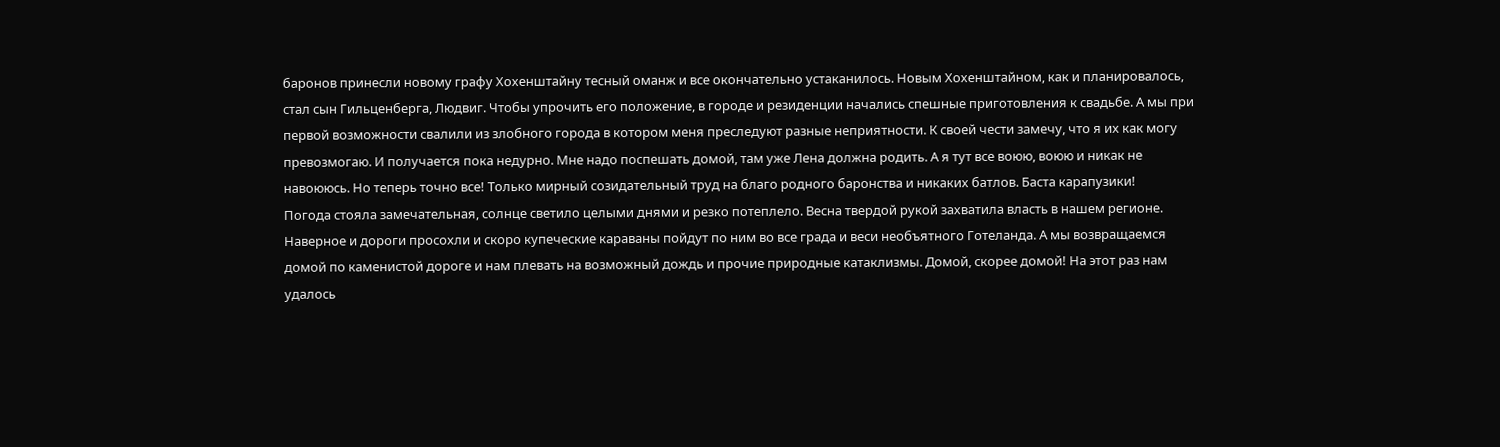баронов принесли новому графу Хохенштайну тесный оманж и все окончательно устаканилось. Новым Хохенштайном, как и планировалось, стал сын Гильценберга, Людвиг. Чтобы упрочить его положение, в городе и резиденции начались спешные приготовления к свадьбе. А мы при первой возможности свалили из злобного города в котором меня преследуют разные неприятности. К своей чести замечу, что я их как могу превозмогаю. И получается пока недурно. Мне надо поспешать домой, там уже Лена должна родить. А я тут все воюю, воюю и никак не навоююсь. Но теперь точно все! Только мирный созидательный труд на благо родного баронства и никаких батлов. Баста карапузики!
Погода стояла замечательная, солнце светило целыми днями и резко потеплело. Весна твердой рукой захватила власть в нашем регионе. Наверное и дороги просохли и скоро купеческие караваны пойдут по ним во все града и веси необъятного Готеланда. А мы возвращаемся домой по каменистой дороге и нам плевать на возможный дождь и прочие природные катаклизмы. Домой, скорее домой! На этот раз нам удалось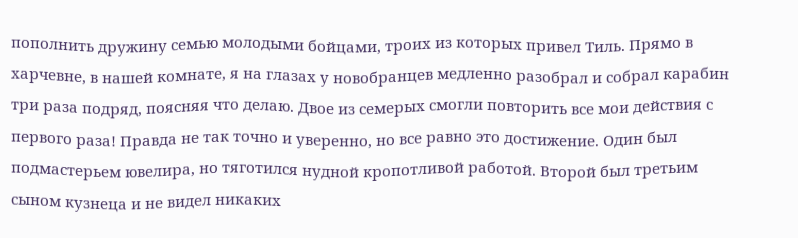пополнить дружину семью молодыми бойцами, троих из которых привел Тиль. Прямо в харчевне, в нашей комнате, я на глазах у новобранцев медленно разобрал и собрал карабин три раза подряд, поясняя что делаю. Двое из семерых смогли повторить все мои действия с первого раза! Правда не так точно и уверенно, но все равно это достижение. Один был подмастерьем ювелира, но тяготился нудной кропотливой работой. Второй был третьим сыном кузнеца и не видел никаких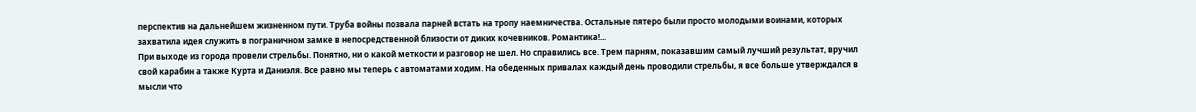перспектив на дальнейшем жизненном пути. Труба войны позвала парней встать на тропу наемничества. Остальные пятеро были просто молодыми воинами, которых захватила идея служить в пограничном замке в непосредственной близости от диких кочевников. Романтика!...
При выходе из города провели стрельбы. Понятно, ни о какой меткости и разговор не шел. Но справились все. Трем парням, показавшим самый лучший результат, вручил свой карабин а также Курта и Даниэля. Все равно мы теперь с автоматами ходим. На обеденных привалах каждый день проводили стрельбы, я все больше утверждался в мысли что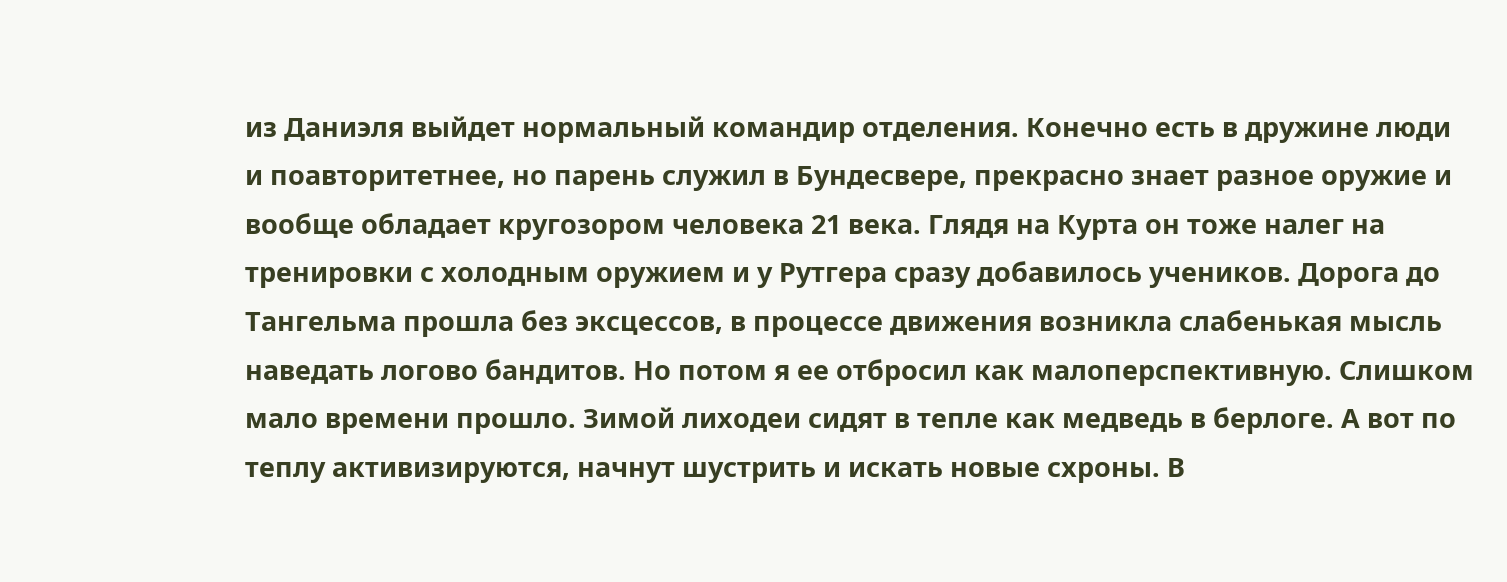из Даниэля выйдет нормальный командир отделения. Конечно есть в дружине люди и поавторитетнее, но парень служил в Бундесвере, прекрасно знает разное оружие и вообще обладает кругозором человека 21 века. Глядя на Курта он тоже налег на тренировки с холодным оружием и у Рутгера сразу добавилось учеников. Дорога до Тангельма прошла без эксцессов, в процессе движения возникла слабенькая мысль наведать логово бандитов. Но потом я ее отбросил как малоперспективную. Слишком мало времени прошло. Зимой лиходеи сидят в тепле как медведь в берлоге. А вот по теплу активизируются, начнут шустрить и искать новые схроны. В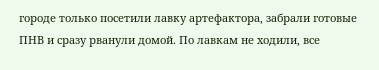городе только посетили лавку артефактора, забрали готовые ПНВ и сразу рванули домой. По лавкам не ходили, все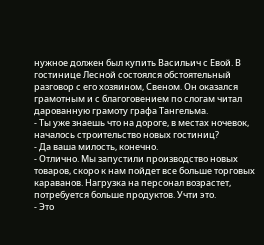нужное должен был купить Васильич с Евой. В гостинице Лесной состоялся обстоятельный разговор с его хозяином, Свеном. Он оказался грамотным и с благоговением по слогам читал дарованную грамоту графа Тангельма.
- Ты уже знаешь что на дороге, в местах ночевок, началось строительство новых гостиниц?
- Да ваша милость, конечно.
- Отлично. Мы запустили производство новых товаров, скоро к нам пойдет все больше торговых караванов. Нагрузка на персонал возрастет, потребуется больше продуктов. Учти это.
- Это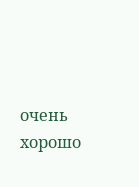очень хорошо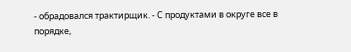- обрадовался трактирщик. - С продуктами в округе все в порядке,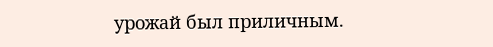урожай был приличным.